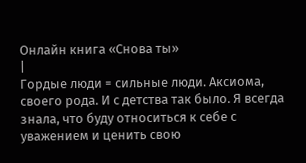Онлайн книга «Снова ты»
|
Гордые люди = сильные люди. Аксиома, своего рода. И с детства так было. Я всегда знала, что буду относиться к себе с уважением и ценить свою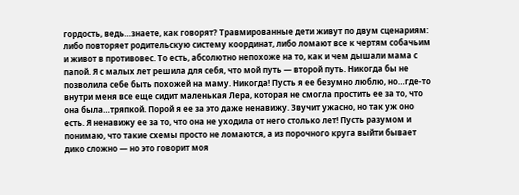гордость, ведь…знаете, как говорят? Травмированные дети живут по двум сценариям: либо повторяет родительскую систему координат, либо ломают все к чертям собачьим и живот в противовес. То есть, абсолютно непохоже на то, как и чем дышали мама с папой. Я с малых лет решила для себя, что мой путь — второй путь. Никогда бы не позволила себе быть похожей на маму. Никогда! Пусть я ее безумно люблю, но…где-то внутри меня все еще сидит маленькая Лера, которая не смогла простить ее за то, что она была…тряпкой. Порой я ее за это даже ненавижу. Звучит ужасно, но так уж оно есть. Я ненавижу ее за то, что она не уходила от него столько лет! Пусть разумом и понимаю, что такие схемы просто не ломаются, а из порочного круга выйти бывает дико сложно — но это говорит моя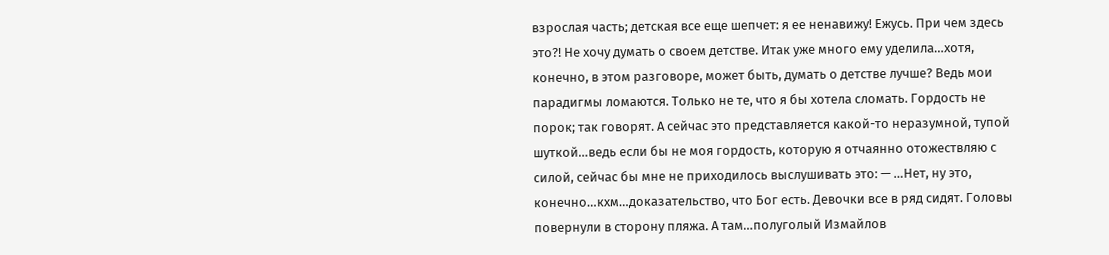взрослая часть; детская все еще шепчет: я ее ненавижу! Ежусь. При чем здесь это?! Не хочу думать о своем детстве. Итак уже много ему уделила…хотя, конечно, в этом разговоре, может быть, думать о детстве лучше? Ведь мои парадигмы ломаются. Только не те, что я бы хотела сломать. Гордость не порок; так говорят. А сейчас это представляется какой-то неразумной, тупой шуткой…ведь если бы не моя гордость, которую я отчаянно отожествляю с силой, сейчас бы мне не приходилось выслушивать это: — …Нет, ну это, конечно…кхм…доказательство, что Бог есть. Девочки все в ряд сидят. Головы повернули в сторону пляжа. А там…полуголый Измайлов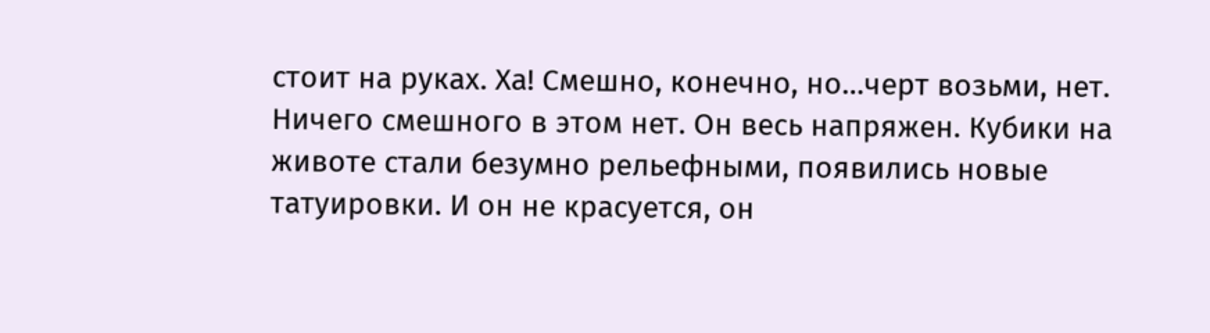стоит на руках. Ха! Смешно, конечно, но…черт возьми, нет. Ничего смешного в этом нет. Он весь напряжен. Кубики на животе стали безумно рельефными, появились новые татуировки. И он не красуется, он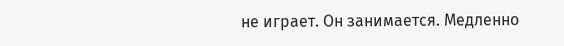не играет. Он занимается. Медленно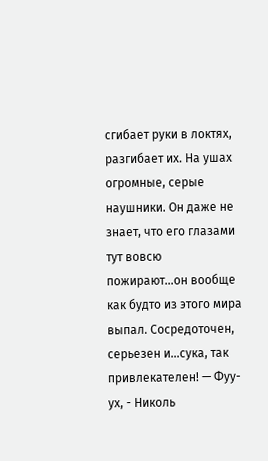сгибает руки в локтях, разгибает их. На ушах огромные, серые наушники. Он даже не знает, что его глазами тут вовсю пожирают…он вообще как будто из этого мира выпал. Сосредоточен, серьезен и…сука, так привлекателен! — Фуу-ух, - Николь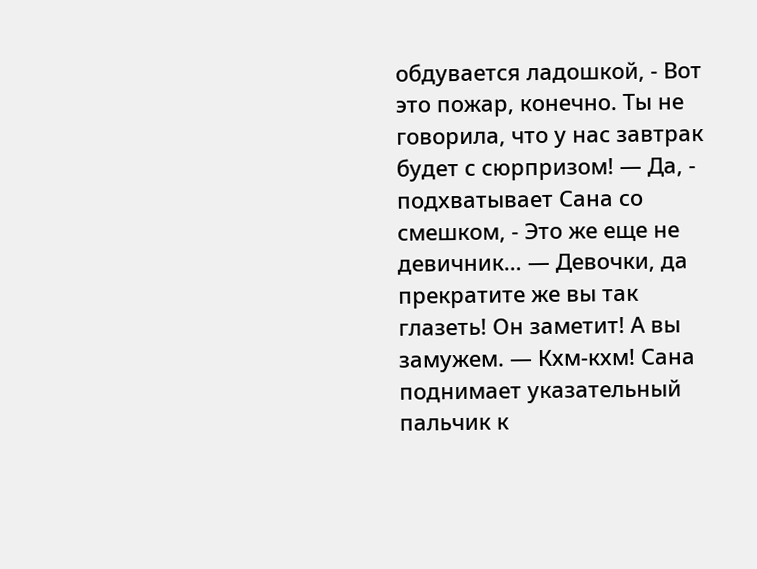обдувается ладошкой, - Вот это пожар, конечно. Ты не говорила, что у нас завтрак будет с сюрпризом! — Да, - подхватывает Сана со смешком, - Это же еще не девичник… — Девочки, да прекратите же вы так глазеть! Он заметит! А вы замужем. — Кхм-кхм! Сана поднимает указательный пальчик к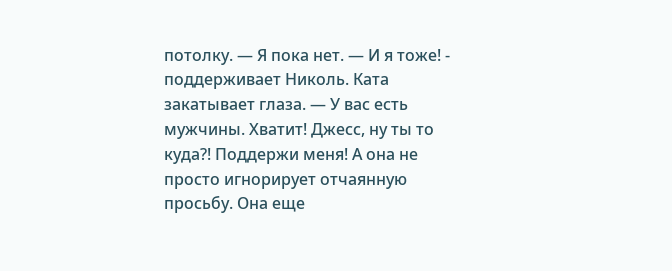потолку. — Я пока нет. — И я тоже! - поддерживает Николь. Ката закатывает глаза. — У вас есть мужчины. Хватит! Джесс, ну ты то куда?! Поддержи меня! А она не просто игнорирует отчаянную просьбу. Она еще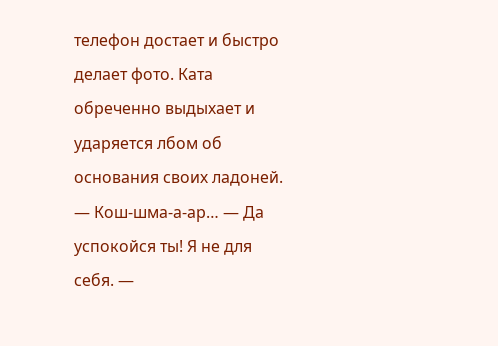телефон достает и быстро делает фото. Ката обреченно выдыхает и ударяется лбом об основания своих ладоней. — Кош-шма-а-ар… — Да успокойся ты! Я не для себя. —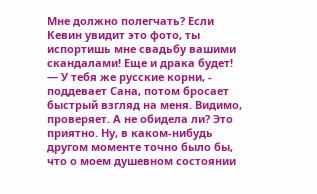Мне должно полегчать? Если Кевин увидит это фото, ты испортишь мне свадьбу вашими скандалами! Еще и драка будет! — У тебя же русские корни, - поддевает Сана, потом бросает быстрый взгляд на меня. Видимо, проверяет. А не обидела ли? Это приятно. Ну, в каком-нибудь другом моменте точно было бы, что о моем душевном состоянии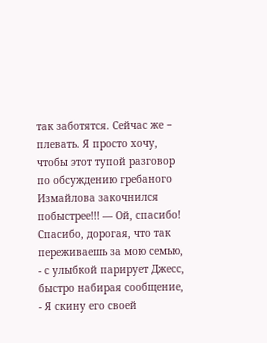так заботятся. Сейчас же − плевать. Я просто хочу, чтобы этот тупой разговор по обсуждению гребаного Измайлова закочнился побыстрее!!! — Ой, спасибо! Спасибо, дорогая, что так переживаешь за мою семью, - с улыбкой парирует Джесс, быстро набирая сообщение, - Я скину его своей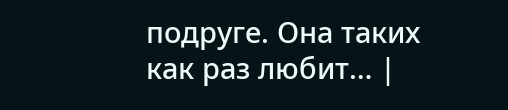подруге. Она таких как раз любит… |